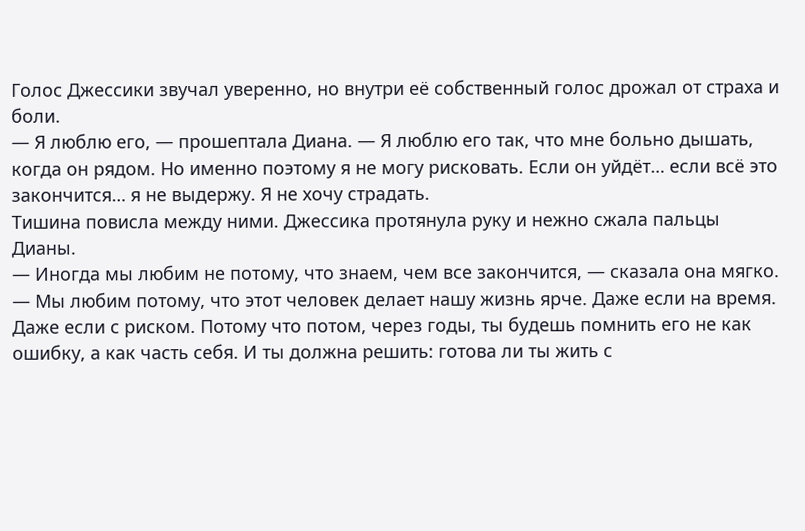Голос Джессики звучал уверенно, но внутри её собственный голос дрожал от страха и боли.
— Я люблю его, — прошептала Диана. — Я люблю его так, что мне больно дышать, когда он рядом. Но именно поэтому я не могу рисковать. Если он уйдёт… если всё это закончится… я не выдержу. Я не хочу страдать.
Тишина повисла между ними. Джессика протянула руку и нежно сжала пальцы Дианы.
— Иногда мы любим не потому, что знаем, чем все закончится, — сказала она мягко. — Мы любим потому, что этот человек делает нашу жизнь ярче. Даже если на время. Даже если с риском. Потому что потом, через годы, ты будешь помнить его не как ошибку, а как часть себя. И ты должна решить: готова ли ты жить с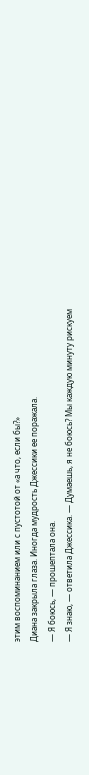этим воспоминанием или с пустотой от «а что, если бы?»
Диана закрыла глаза. Иногда мудрость Джессики ее поражала.
— Я боюсь, — прошептала она.
— Я знаю, — ответила Джессика. — Думаешь, я не боюсь? Мы каждую минуту рискуем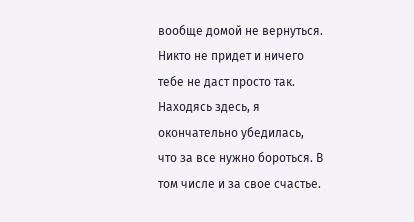вообще домой не вернуться. Никто не придет и ничего тебе не даст просто так. Находясь здесь, я окончательно убедилась, что за все нужно бороться. В том числе и за свое счастье.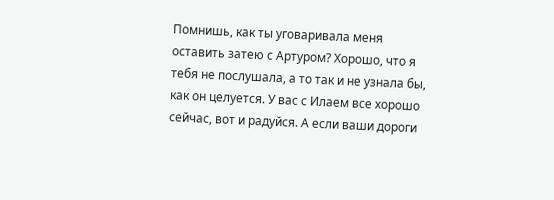Помнишь, как ты уговаривала меня оставить затею с Артуром? Хорошо, что я тебя не послушала, а то так и не узнала бы, как он целуется. У вас с Илаем все хорошо сейчас, вот и радуйся. А если ваши дороги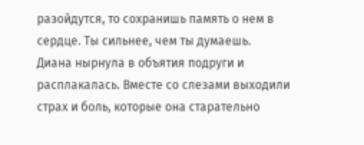разойдутся, то сохранишь память о нем в сердце. Ты сильнее, чем ты думаешь.
Диана нырнула в объятия подруги и расплакалась. Вместе со слезами выходили страх и боль, которые она старательно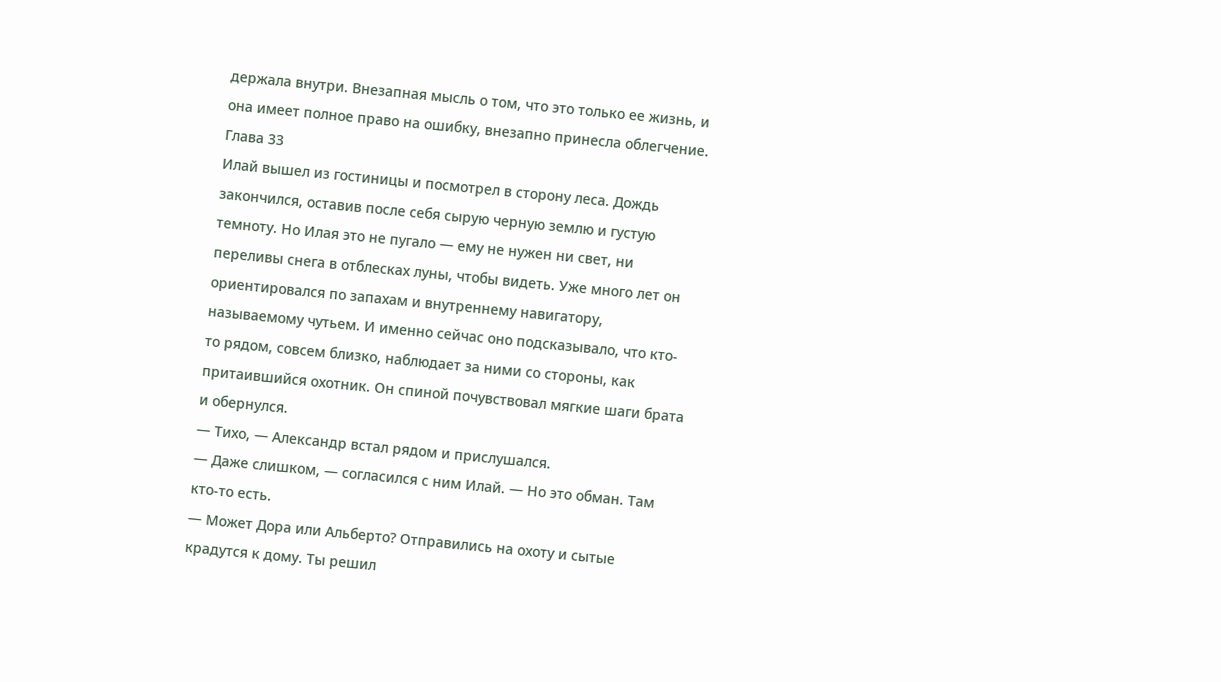держала внутри. Внезапная мысль о том, что это только ее жизнь, и она имеет полное право на ошибку, внезапно принесла облегчение.
Глава 33
Илай вышел из гостиницы и посмотрел в сторону леса. Дождь закончился, оставив после себя сырую черную землю и густую темноту. Но Илая это не пугало — ему не нужен ни свет, ни переливы снега в отблесках луны, чтобы видеть. Уже много лет он ориентировался по запахам и внутреннему навигатору, называемому чутьем. И именно сейчас оно подсказывало, что кто-то рядом, совсем близко, наблюдает за ними со стороны, как притаившийся охотник. Он спиной почувствовал мягкие шаги брата и обернулся.
— Тихо, — Александр встал рядом и прислушался.
— Даже слишком, — согласился с ним Илай. — Но это обман. Там кто-то есть.
— Может Дора или Альберто? Отправились на охоту и сытые крадутся к дому. Ты решил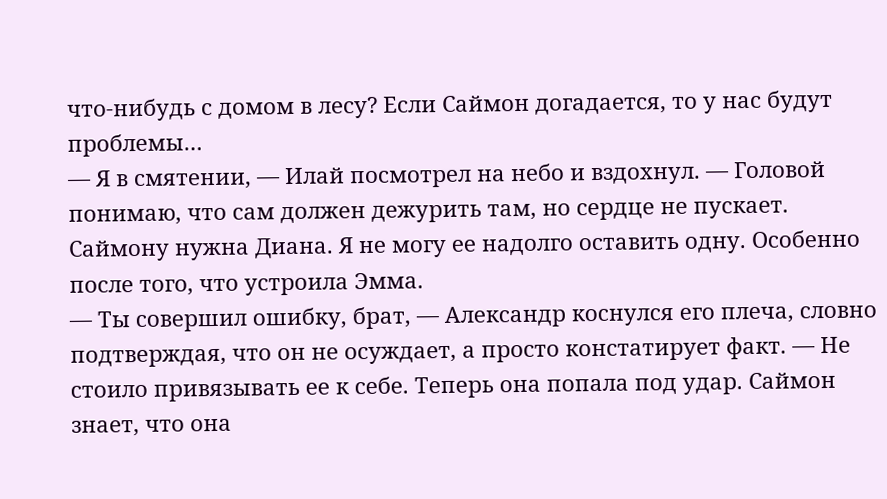что-нибудь с домом в лесу? Если Саймон догадается, то у нас будут проблемы…
— Я в смятении, — Илай посмотрел на небо и вздохнул. — Головой понимаю, что сам должен дежурить там, но сердце не пускает. Саймону нужна Диана. Я не могу ее надолго оставить одну. Особенно после того, что устроила Эмма.
— Ты совершил ошибку, брат, — Александр коснулся его плеча, словно подтверждая, что он не осуждает, а просто констатирует факт. — Не стоило привязывать ее к себе. Теперь она попала под удар. Саймон знает, что она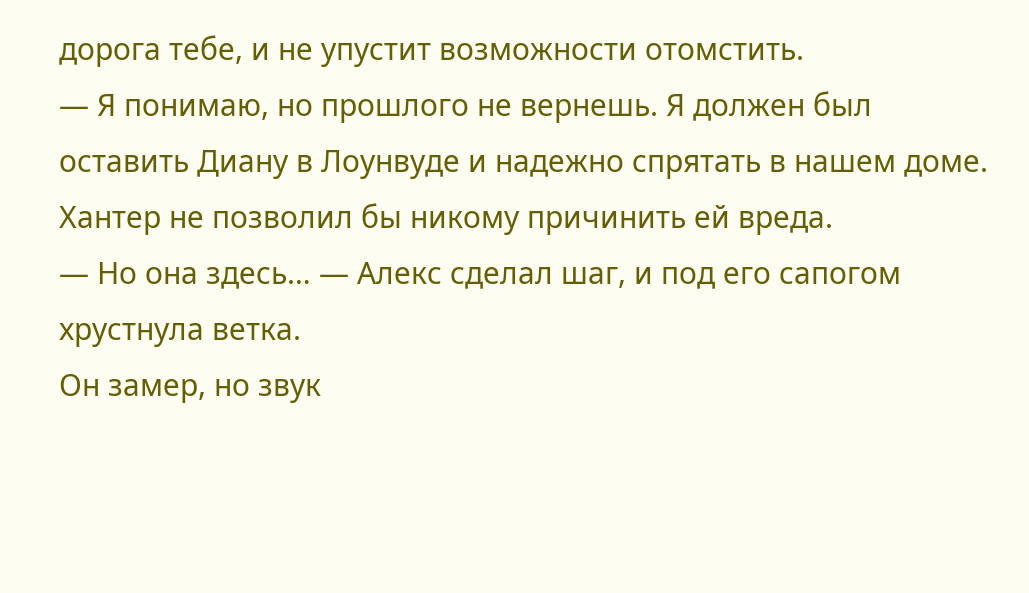дорога тебе, и не упустит возможности отомстить.
— Я понимаю, но прошлого не вернешь. Я должен был оставить Диану в Лоунвуде и надежно спрятать в нашем доме. Хантер не позволил бы никому причинить ей вреда.
— Но она здесь… — Алекс сделал шаг, и под его сапогом хрустнула ветка.
Он замер, но звук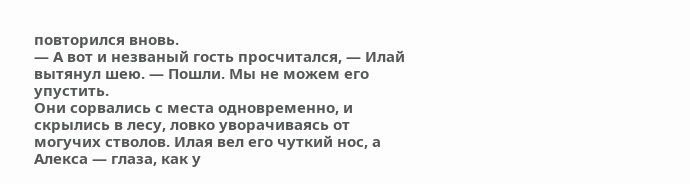повторился вновь.
— А вот и незваный гость просчитался, — Илай вытянул шею. — Пошли. Мы не можем его упустить.
Они сорвались с места одновременно, и скрылись в лесу, ловко уворачиваясь от могучих стволов. Илая вел его чуткий нос, а Алекса — глаза, как у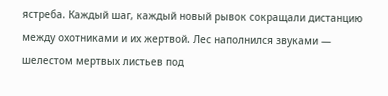ястреба. Каждый шаг, каждый новый рывок сокращали дистанцию между охотниками и их жертвой. Лес наполнился звуками — шелестом мертвых листьев под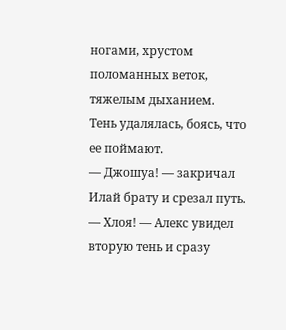ногами, хрустом поломанных веток, тяжелым дыханием.
Тень удалялась, боясь, что ее поймают.
— Джошуа! — закричал Илай брату и срезал путь.
— Хлоя! — Алекс увидел вторую тень и сразу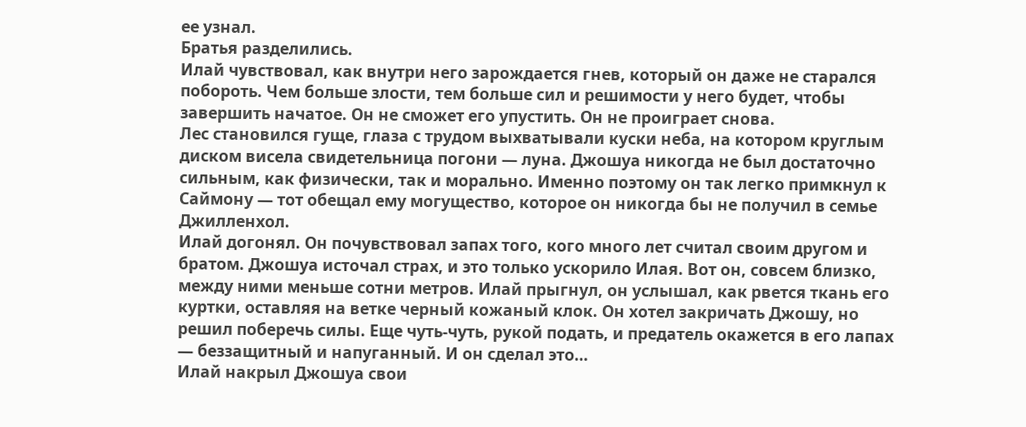ее узнал.
Братья разделились.
Илай чувствовал, как внутри него зарождается гнев, который он даже не старался побороть. Чем больше злости, тем больше сил и решимости у него будет, чтобы завершить начатое. Он не сможет его упустить. Он не проиграет снова.
Лес становился гуще, глаза с трудом выхватывали куски неба, на котором круглым диском висела свидетельница погони — луна. Джошуа никогда не был достаточно сильным, как физически, так и морально. Именно поэтому он так легко примкнул к Саймону — тот обещал ему могущество, которое он никогда бы не получил в семье Джилленхол.
Илай догонял. Он почувствовал запах того, кого много лет считал своим другом и братом. Джошуа источал страх, и это только ускорило Илая. Вот он, совсем близко, между ними меньше сотни метров. Илай прыгнул, он услышал, как рвется ткань его куртки, оставляя на ветке черный кожаный клок. Он хотел закричать Джошу, но решил поберечь силы. Еще чуть-чуть, рукой подать, и предатель окажется в его лапах — беззащитный и напуганный. И он сделал это…
Илай накрыл Джошуа свои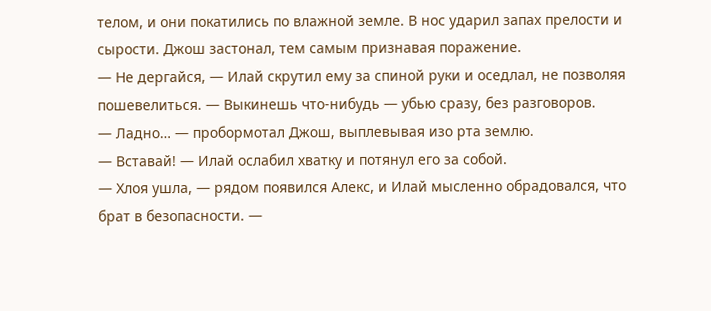телом, и они покатились по влажной земле. В нос ударил запах прелости и сырости. Джош застонал, тем самым признавая поражение.
— Не дергайся, — Илай скрутил ему за спиной руки и оседлал, не позволяя пошевелиться. — Выкинешь что-нибудь — убью сразу, без разговоров.
— Ладно… — пробормотал Джош, выплевывая изо рта землю.
— Вставай! — Илай ослабил хватку и потянул его за собой.
— Хлоя ушла, — рядом появился Алекс, и Илай мысленно обрадовался, что брат в безопасности. —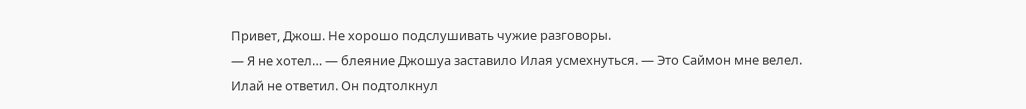Привет, Джош. Не хорошо подслушивать чужие разговоры.
— Я не хотел… — блеяние Джошуа заставило Илая усмехнуться. — Это Саймон мне велел.
Илай не ответил. Он подтолкнул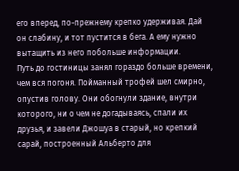его вперед, по-прежнему крепко удерживая. Дай он слабину, и тот пустится в бега. А ему нужно вытащить из него побольше информации.
Путь до гостиницы занял гораздо больше времени, чем вся погоня. Пойманный трофей шел смирно, опустив голову. Они обогнули здание, внутри которого, ни о чем не догадываясь, спали их друзья, и завели Джошуа в старый, но крепкий сарай, построенный Альберто для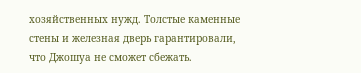хозяйственных нужд. Толстые каменные стены и железная дверь гарантировали, что Джошуа не сможет сбежать.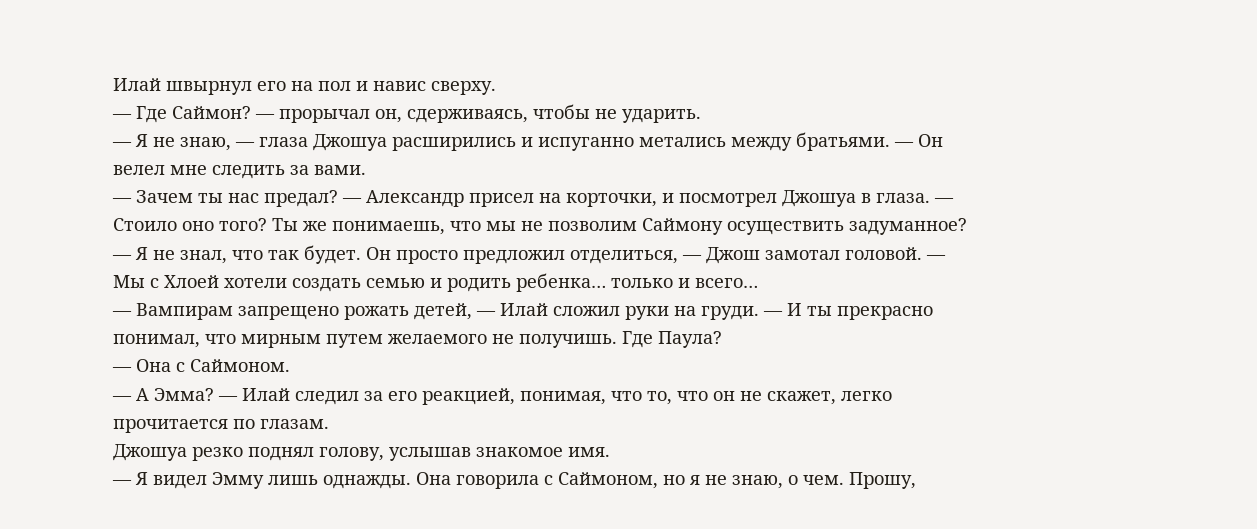Илай швырнул его на пол и навис сверху.
— Где Саймон? — прорычал он, сдерживаясь, чтобы не ударить.
— Я не знаю, — глаза Джошуа расширились и испуганно метались между братьями. — Он велел мне следить за вами.
— Зачем ты нас предал? — Александр присел на корточки, и посмотрел Джошуа в глаза. — Стоило оно того? Ты же понимаешь, что мы не позволим Саймону осуществить задуманное?
— Я не знал, что так будет. Он просто предложил отделиться, — Джош замотал головой. — Мы с Хлоей хотели создать семью и родить ребенка… только и всего…
— Вампирам запрещено рожать детей, — Илай сложил руки на груди. — И ты прекрасно понимал, что мирным путем желаемого не получишь. Где Паула?
— Она с Саймоном.
— А Эмма? — Илай следил за его реакцией, понимая, что то, что он не скажет, легко прочитается по глазам.
Джошуа резко поднял голову, услышав знакомое имя.
— Я видел Эмму лишь однажды. Она говорила с Саймоном, но я не знаю, о чем. Прошу,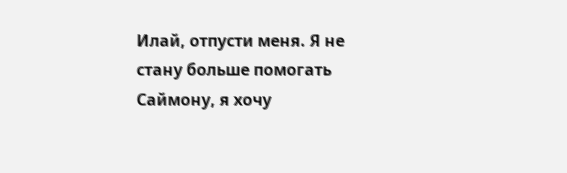Илай, отпусти меня. Я не стану больше помогать Саймону, я хочу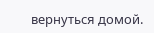вернуться домой.